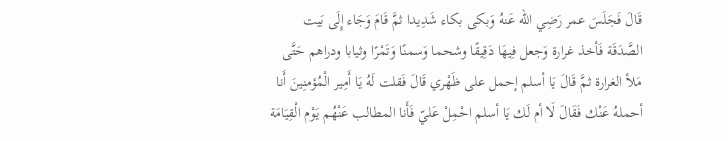قَالَ فَجَلَسَ عمر رَضِي الله عَنهُ وَبكى بكاء شَدِيدا ثمَّ قَامَ وَجَاء إِلَى بَيت الصَّدَقَة فَأخذ غرارة وَجعل فِيهَا دَقِيقًا وشحما وَسمنًا وَتَمْرًا وثيابا ودراهم حَتَّى مَلأ الغرارة ثمَّ قَالَ يَا أسلم إحمل على ظَهْري قَالَ فَقلت لَهُ يَا أَمِير الْمُؤمنِينَ أَنا أحملهُ عَنْك فَقَالَ لَا أم لَك يَا أسلم احْمِلْ عَليّ فَأَنا المطالب عَنْهُم يَوْم الْقِيَامَة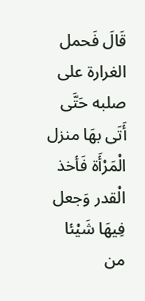قَالَ فَحمل الغرارة على صلبه حَتَّى أَتَى بهَا منزل الْمَرْأَة فَأخذ الْقدر وَجعل فِيهَا شَيْئا من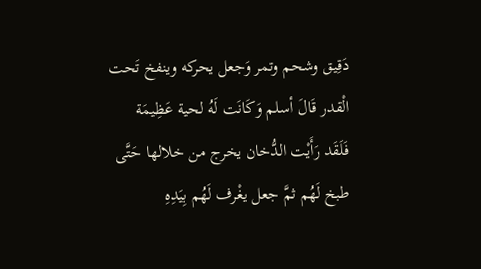دَقِيق وشحم وتمر وَجعل يحركه وينفخ تَحت الْقدر قَالَ أسلم وَكَانَت لَهُ لحية عَظِيمَة فَلَقَد رَأَيْت الدُّخان يخرج من خلالها حَتَّى طبخ لَهُم ثمَّ جعل يغْرف لَهُم بِيَدِهِ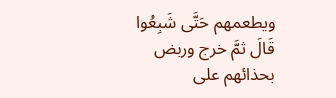ويطعمهم حَتَّى شَبِعُوا قَالَ ثمَّ خرج وربض بحذائهم على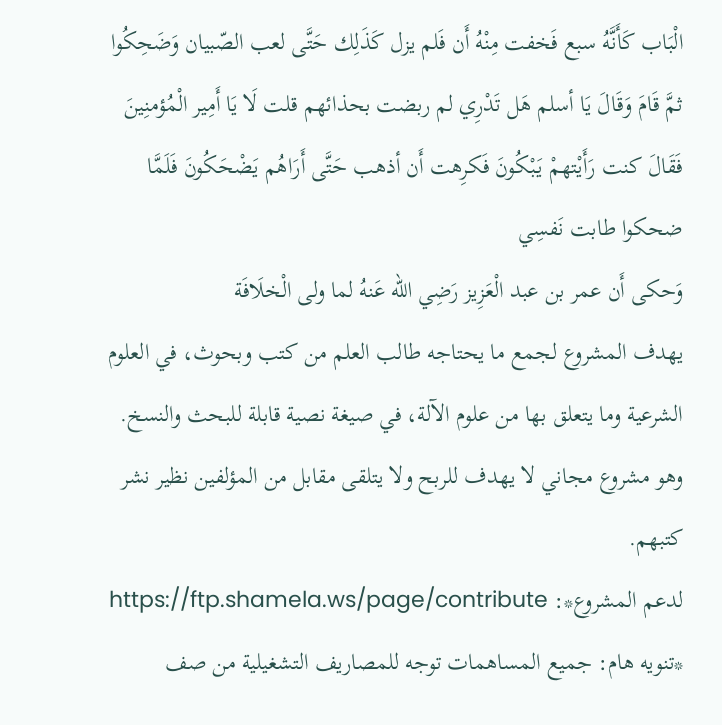الْبَاب كَأَنَّهُ سبع فَخفت مِنْهُ أَن فَلم يزل كَذَلِك حَتَّى لعب الصّبيان وَضَحِكُوا ثمَّ قَامَ وَقَالَ يَا أسلم هَل تَدْرِي لم ربضت بحذائهم قلت لَا يَا أَمِير الْمُؤمنِينَ فَقَالَ كنت رَأَيْتهمْ يَبْكُونَ فَكرِهت أَن أذهب حَتَّى أَرَاهُم يَضْحَكُونَ فَلَمَّا ضحكوا طابت نَفسِي
وَحكى أَن عمر بن عبد الْعَزِيز رَضِي الله عَنهُ لما ولى الْخلَافَة
يهدف المشروع لجمع ما يحتاجه طالب العلم من كتب وبحوث، في العلوم الشرعية وما يتعلق بها من علوم الآلة، في صيغة نصية قابلة للبحث والنسخ.
وهو مشروع مجاني لا يهدف للربح ولا يتلقى مقابل من المؤلفين نظير نشر كتبهم.
لدعم المشروع*: https://ftp.shamela.ws/page/contribute
*تنويه هام: جميع المساهمات توجه للمصاريف التشغيلية من صف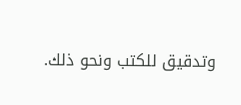وتدقيق للكتب ونحو ذلك.